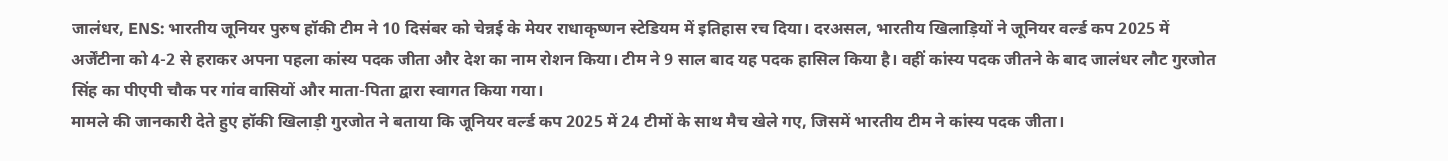जालंधर, ENS: भारतीय जूनियर पुरुष हॉकी टीम ने 10 दिसंबर को चेन्नई के मेयर राधाकृष्णन स्टेडियम में इतिहास रच दिया। दरअसल, भारतीय खिलाड़ियों ने जूनियर वर्ल्ड कप 2025 में अर्जेंटीना को 4-2 से हराकर अपना पहला कांस्य पदक जीता और देश का नाम रोशन किया। टीम ने 9 साल बाद यह पदक हासिल किया है। वहीं कांस्य पदक जीतने के बाद जालंधर लौट गुरजोत सिंह का पीएपी चौक पर गांव वासियों और माता-पिता द्वारा स्वागत किया गया।
मामले की जानकारी देते हुए हॉकी खिलाड़ी गुरजोत ने बताया कि जूनियर वर्ल्ड कप 2025 में 24 टीमों के साथ मैच खेले गए, जिसमें भारतीय टीम ने कांस्य पदक जीता।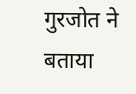गुरजोत ने बताया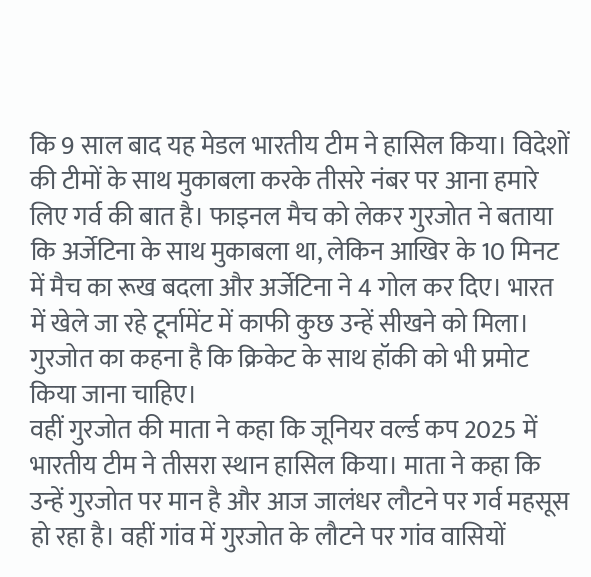कि 9 साल बाद यह मेडल भारतीय टीम ने हासिल किया। विदेशों की टीमों के साथ मुकाबला करके तीसरे नंबर पर आना हमारे लिए गर्व की बात है। फाइनल मैच को लेकर गुरजोत ने बताया कि अर्जेटिना के साथ मुकाबला था, लेकिन आखिर के 10 मिनट में मैच का रूख बदला और अर्जेटिना ने 4 गोल कर दिए। भारत में खेले जा रहे टूर्नामेंट में काफी कुछ उन्हें सीखने को मिला। गुरजोत का कहना है कि क्रिकेट के साथ हॉकी को भी प्रमोट किया जाना चाहिए।
वहीं गुरजोत की माता ने कहा कि जूनियर वर्ल्ड कप 2025 में भारतीय टीम ने तीसरा स्थान हासिल किया। माता ने कहा कि उन्हें गुरजोत पर मान है और आज जालंधर लौटने पर गर्व महसूस हो रहा है। वहीं गांव में गुरजोत के लौटने पर गांव वासियों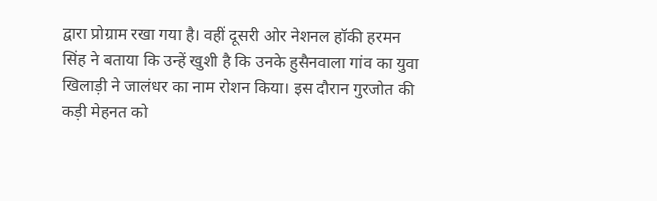द्वारा प्रोग्राम रखा गया है। वहीं दूसरी ओर नेशनल हॉकी हरमन सिंह ने बताया कि उन्हें खुशी है कि उनके हुसैनवाला गांव का युवा खिलाड़ी ने जालंधर का नाम रोशन किया। इस दौरान गुरजोत की कड़ी मेहनत को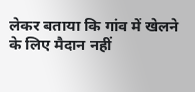लेकर बताया कि गांव में खेलने के लिए मैदान नहीं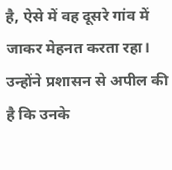है, ऐसे में वह दूसरे गांव में जाकर मेहनत करता रहा। उन्होंने प्रशासन से अपील की है कि उनके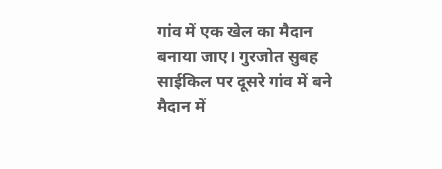गांव में एक खेल का मैदान बनाया जाए। गुरजोत सुबह साईकिल पर दूसरे गांव में बने मैदान में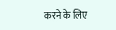करने के लिए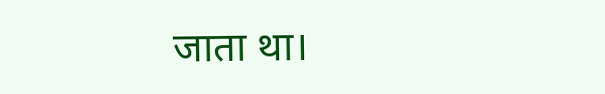जाता था।